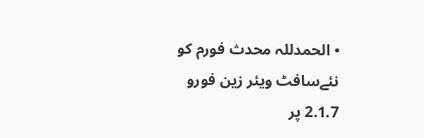• الحمدللہ محدث فورم کو نئےسافٹ ویئر زین فورو 2.1.7 پر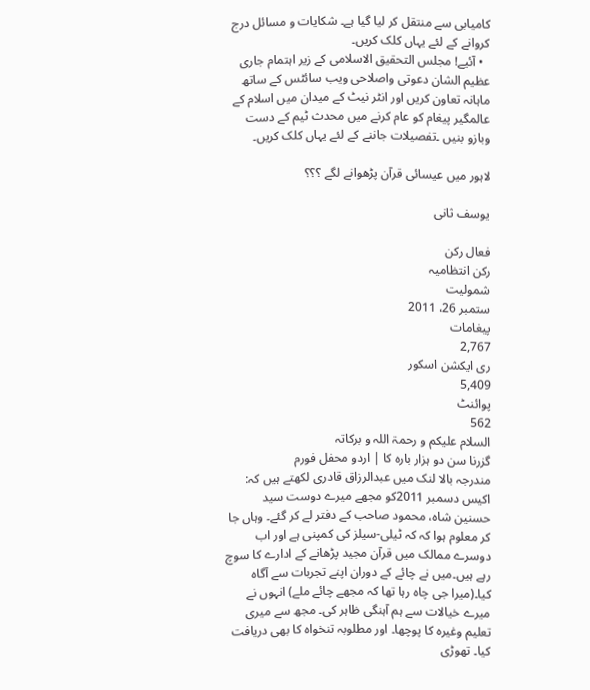کامیابی سے منتقل کر لیا گیا ہے۔ شکایات و مسائل درج کروانے کے لئے یہاں کلک کریں۔
  • آئیے! مجلس التحقیق الاسلامی کے زیر اہتمام جاری عظیم الشان دعوتی واصلاحی ویب سائٹس کے ساتھ ماہانہ تعاون کریں اور انٹر نیٹ کے میدان میں اسلام کے عالمگیر پیغام کو عام کرنے میں محدث ٹیم کے دست وبازو بنیں ۔تفصیلات جاننے کے لئے یہاں کلک کریں۔

لاہور میں عیسائی قرآن پڑھوانے لگے ؟؟؟

یوسف ثانی

فعال رکن
رکن انتظامیہ
شمولیت
ستمبر 26، 2011
پیغامات
2,767
ری ایکشن اسکور
5,409
پوائنٹ
562
السلام علیکم و رحمۃ اللہ و برکاتہ
گزرنا سن دو ہزار بارہ کا | اردو محفل فورم
مندرجہ بالا لنک میں عبدالرزاق قادری لکھتے ہیں کہ:
اکیس دسمبر 2011کو مجھے میرے دوست سید حسنین شاہ، محمود صاحب کے دفتر لے کر گئے۔ وہاں جا کر معلوم ہوا کہ کہ ٹیلی-سیلز کی کمپنی ہے اور اب دوسرے ممالک میں قرآن مجید پڑھانے کے ادارے کا سوچ رہے ہیں۔میں نے چائے کے دوران اپنے تجربات سے آگاہ کیا۔(میرا جی چاہ رہا تھا کہ مجھے چائے ملے) انہوں نے میرے خیالات سے ہم آہنگی ظاہر کی۔ مجھ سے میری تعلیم وغیرہ کا پوچھا۔ اور مطلوبہ تنخواہ کا بھی دریافت کیا۔ تھوڑی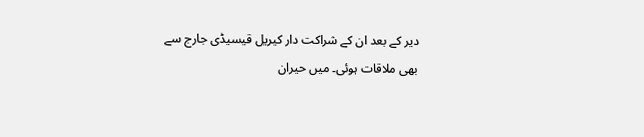دیر کے بعد ان کے شراکت دار کیریل قیسیڈی جارج سے بھی ملاقات ہوئی۔ میں حیران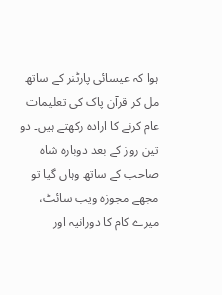ہوا کہ عیسائی پارٹنر کے ساتھ مل کر قرآن پاک کی تعلیمات عام کرنے کا ارادہ رکھتے ہیں۔ دو تین روز کے بعد دوبارہ شاہ صاحب کے ساتھ وہاں گیا تو مجھے مجوزہ ویب سائٹ، میرے کام کا دورانیہ اور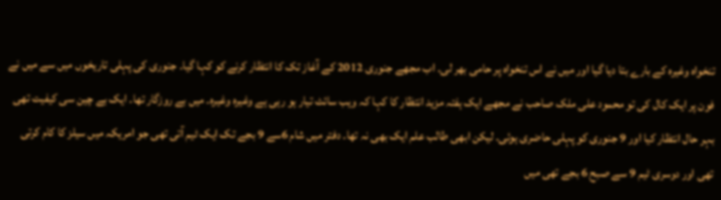تنخواہ وغیرہ کے بارے بتا دیا گیا اور میں نے اس تنخواہ پر حامی بھر لی۔ اب مجھے جنوری 2012 کے آغاز تک کا انتظار کرنے کو کہا گیا۔ جنوری کی پہلی تاریخوں میں سے میں نے فون پر ایک کال کی تو محمود علی ملک صاحب نے مجھے ایک ہفتہ مزید انتظار کا کہا کہ ویب سائٹ تیار ہو رہی ہے وغیرہ وغیرہ۔ میں بے روزگار تھا۔ ایک بے چین سی کیفیت تھی بہر حال انتظار کیا اور 9 جنوری کو پہلی حاضری ہوئی۔ لیکن ابھی طالب علم ایک بھی نہ تھا۔ دفتر میں شام 6سے 9 بجے تک ایک ٹیم آتی تھی جو امریکہ میں سیلز کا کام کرتی تھی اور دوسری ٹیم 9 سے صبح 6 بجے تھی میں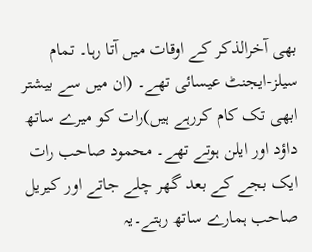بھی آخرالذکر کے اوقات میں آتا رہا۔ تمام سیلز-ایجنٹ عیسائی تھے۔ (ان میں سے بیشتر ابھی تک کام کررہے ہیں)رات کو میرے ساتھ داؤد اور ایلن ہوتے تھے۔ محمود صاحب رات ایک بجے کے بعد گھر چلے جاتے اور کیریل صاحب ہمارے ساتھ رہتے۔یہ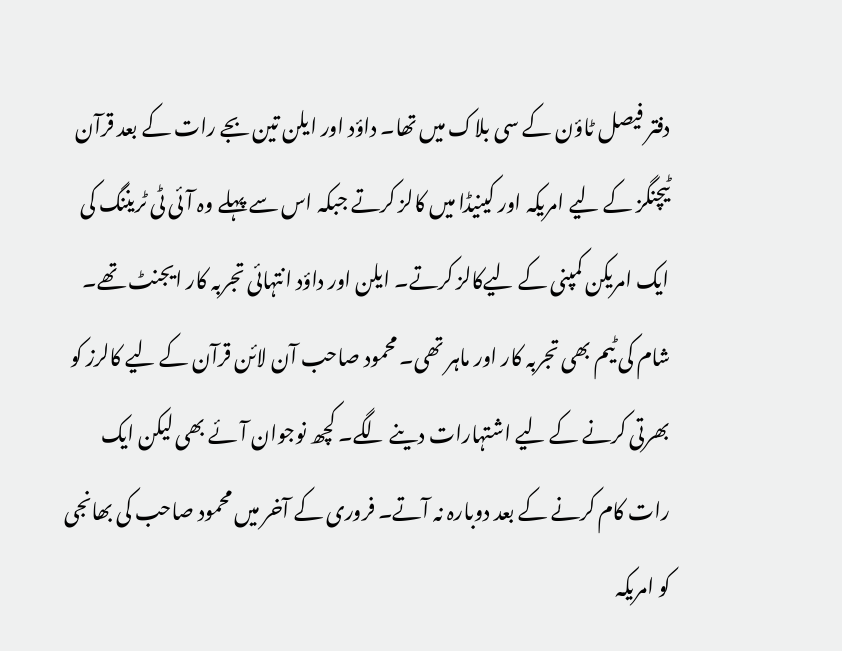دفتر فیصل ٹاؤن کے سی بلاک میں تھا۔ داؤد اور ایلن تین بجے رات کے بعد قرآن ٹیچنگز کے لیے امریکہ اور کینیڈا میں کالز کرتے جبکہ اس سے پہلے وہ آئی ٹی ٹریننگ کی ایک امریکن کمپنی کے لیےکالز کرتے۔ ایلن اور داؤد انتہائی تجربہ کار ایجنٹ تھے۔ شام کی ٹیم بھی تجربہ کار اور ماہر تھی۔ محمود صاحب آن لائن قرآن کے لیے کالرز کو بھرتی کرنے کے لیے اشتہارات دینے لگے۔ کچھ نوجوان آئے بھی لیکن ایک رات کام کرنے کے بعد دوبارہ نہ آتے۔ فروری کے آخر میں محمود صاحب کی بھانجی کو امریکہ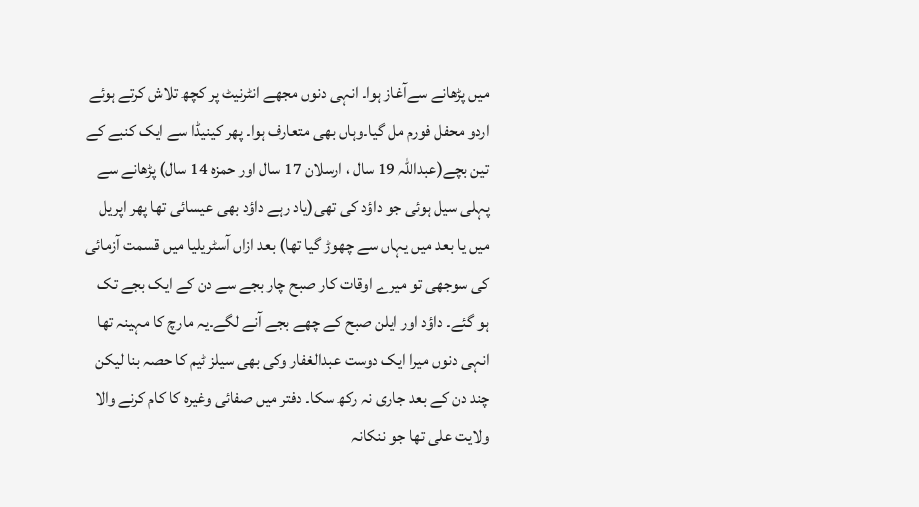میں پڑھانے سےآغاز ہوا۔ انہی دنوں مجھے انٹرنیٹ پر کچھ تلاش کرتے ہوئے اردو محفل فورم مل گیا۔وہاں بھی متعارف ہوا۔ پھر کینیڈا سے ایک کنبے کے تین بچے(عبداللہ 19 سال ، ارسلان 17 سال اور حمزہ 14 سال) پڑھانے سے پہلی سیل ہوئی جو داؤد کی تھی(یاد رہے داؤد بھی عیسائی تھا پھر اپریل میں یا بعد میں یہاں سے چھوڑ گیا تھا) بعد ازاں آسٹریلیا میں قسمت آزمائی کی سوجھی تو میرے اوقات کار صبح چار بجے سے دن کے ایک بجے تک ہو گئے۔ داؤد اور ایلن صبح کے چھے بجے آنے لگے۔یہ مارچ کا مہینہ تھا انہی دنوں میرا ایک دوست عبدالغفار وکی بھی سیلز ٹیم کا حصہ بنا لیکن چند دن کے بعد جاری نہ رکھ سکا۔ دفتر میں صفائی وغیرہ کا کام کرنے والا ولایت علی تھا جو ننکانہ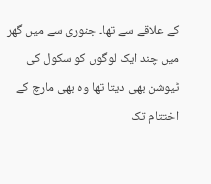کے علاقے سے تھا۔ جنوری سے میں گھر میں چند ایک لوگوں کو سکول کی ٹیوشن بھی دیتا تھا وہ بھی مارچ کے اختتام تک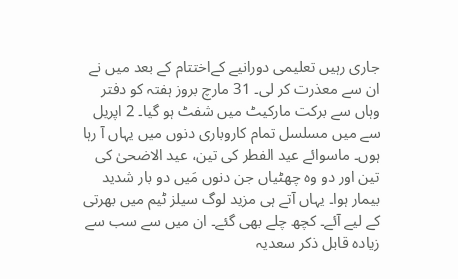جاری رہیں تعلیمی دورانیے کےاختتام کے بعد میں نے ان سے معذرت کر لی۔ 31 مارچ بروز ہفتہ کو دفتر وہاں سے برکت مارکیٹ میں شفٹ ہو گیا۔ 2 اپریل سے میں مسلسل تمام کاروباری دنوں میں یہاں آ رہا ہوں۔ ماسوائے عید الفطر کی تین، عید الاضحیٰ کی تین اور دو وہ چھٹیاں جن دنوں مَیں دو بار شدید بیمار ہوا۔ یہاں آتے ہی مزید لوگ سیلز ٹیم میں بھرتی کے لیے آئے۔ کچھ چلے بھی گئے۔ ان میں سے سب سے زیادہ قابل ذکر سعدیہ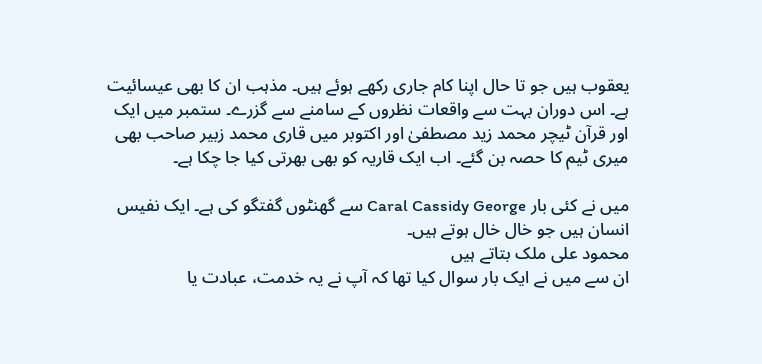یعقوب ہیں جو تا حال اپنا کام جاری رکھے ہوئے ہیں۔ مذہب ان کا بھی عیسائیت ہے۔ اس دوران بہت سے واقعات نظروں کے سامنے سے گزرے۔ ستمبر میں ایک اور قرآن ٹیچر محمد زید مصطفیٰ اور اکتوبر میں قاری محمد زبیر صاحب بھی میری ٹیم کا حصہ بن گئے۔ اب ایک قاریہ کو بھی بھرتی کیا جا چکا ہے۔

میں نے کئی بار Caral Cassidy George سے گھنٹوں گفتگو کی ہے۔ ایک نفیس انسان ہیں جو خال خال ہوتے ہیں۔
محمود علی ملک بتاتے ہیں
ان سے میں نے ایک بار سوال کیا تھا کہ آپ نے یہ خدمت، عبادت یا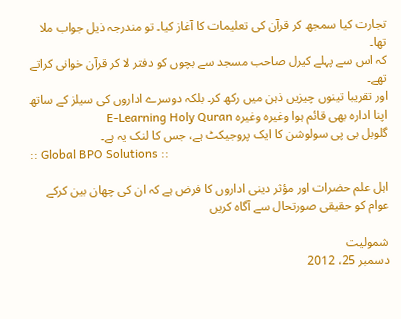تجارت کیا سمجھ کر قرآن کی تعلیمات کا آغاز کیا۔ تو مندرجہ ذیل جواب ملا تھا۔
کہ اس سے پہلے کیرل صاحب مسجد سے بچوں کو دفتر لا کر قرآن خوانی کراتے تھے۔
اور تقریبا تینوں چیزیں ذہن میں رکھ کر۔ بلکہ دوسرے اداروں کی سیلز کے ساتھ اپنا ادارہ بھی قائم ہوا وغیرہ وغیرہ E-Learning Holy Quran
گلوبل بی پی سولوشن کا ایک پروجیکٹ ہے، جس کا لنک یہ ہے۔
:: Global BPO Solutions ::

اہل علم حضرات اور مؤثر دینی اداروں کا فرض ہے کہ ان کی چھان بین کرکے عوام کو حقیقی صورتحال سے آگاہ کریں

شمولیت
دسمبر 25، 2012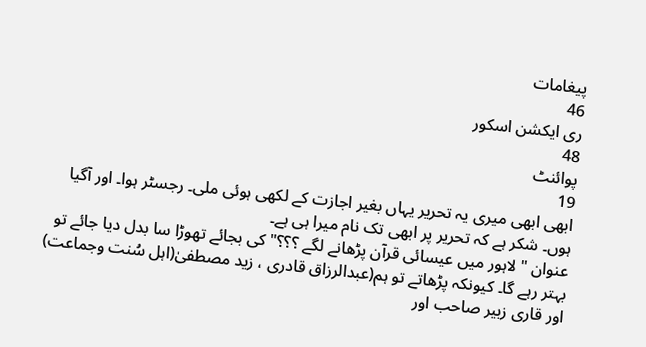پیغامات
46
ری ایکشن اسکور
48
پوائنٹ
19
ابھی ابھی میری یہ تحریر یہاں بغیر اجازت کے لکھی ہوئی ملی۔ رجسٹر ہوا۔ اور آگیا ہوں۔ شکر ہے کہ تحریر پر ابھی تک نام میرا ہی ہے۔
عنوان " لاہور میں عیسائی قرآن پڑھانے لگے ؟؟؟" کی بجائے تھوڑا سا بدل دیا جائے تو بہتر رہے گا۔ کیونکہ پڑھاتے تو ہم(عبدالرزاق قادری ، زید مصطفیٰ(اہل سُنت وجماعت) اور قاری زبیر صاحب اور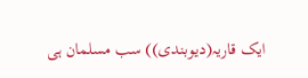ایک قاریہ(دیوبندی)) سب مسلمان ہی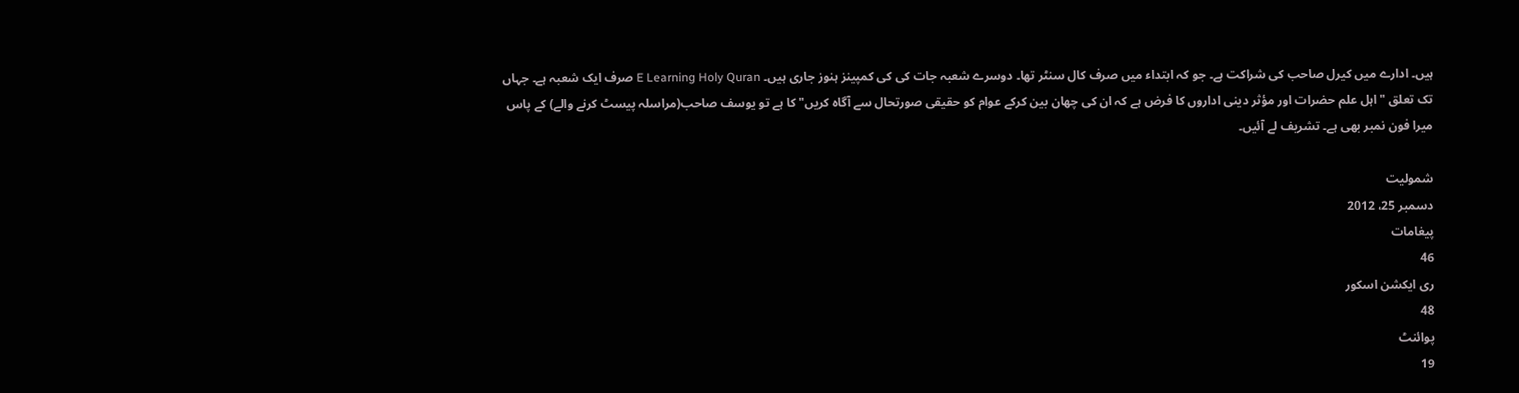ہیں۔ ادارے میں کیرل صاحب کی شراکت ہے۔ جو کہ ابتداء میں صرف کال سنٹر تھا۔ دوسرے شعبہ جات کی کی کمپینز ہنوز جاری ہیں۔ E Learning Holy Quran صرف ایک شعبہ ہے۔ جہاں تک تعلق "اہل علم حضرات اور مؤثر دینی اداروں کا فرض ہے کہ ان کی چھان بین کرکے عوام کو حقیقی صورتحال سے آگاہ کریں" کا ہے تو یوسف صاحب(مراسلہ پیسٹ کرنے والے) کے پاس میرا فون نمبر بھی ہے۔ تشریف لے آئیں۔

شمولیت
دسمبر 25، 2012
پیغامات
46
ری ایکشن اسکور
48
پوائنٹ
19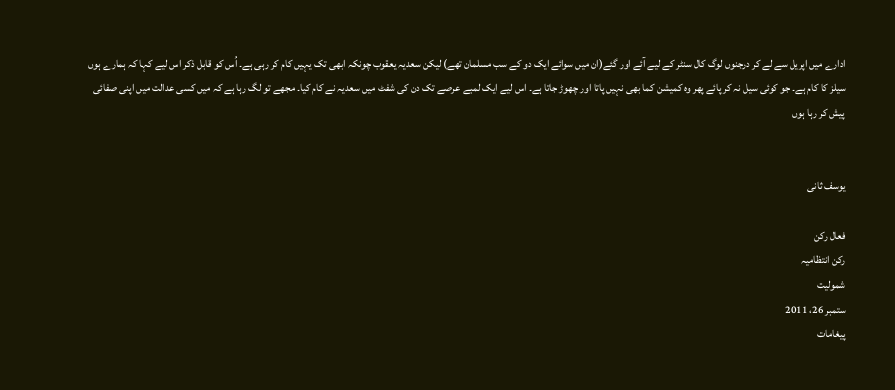ادارے میں اپریل سے لے کر درجنوں لوگ کال سنٹر کے لیے آئے اور گئے(ان میں سوائے ایک دو کے سب مسلمان تھے) لیکن سعدیہ یعقوب چونکہ ابھی تک یہیں کام کر رہی ہے۔ اُس کو قابل ذکر اس لیے کہا کہ ہمارے ہوں سیلز کا کام ہے۔ جو کوئی سیل نہ کر پائے پھر وہ کمیشن کما بھی نہیں پاتا اور چھوڑ جاتا ہے۔ اس لیے ایک لمبے عرصے تک دن کی شفٹ میں سعدیہ نے کام کیا۔ مجھے تو لگ رہا ہے کہ میں کسی عدالت میں اپنی صفائی پیش کر رہا ہوں


یوسف ثانی

فعال رکن
رکن انتظامیہ
شمولیت
ستمبر 26، 2011
پیغامات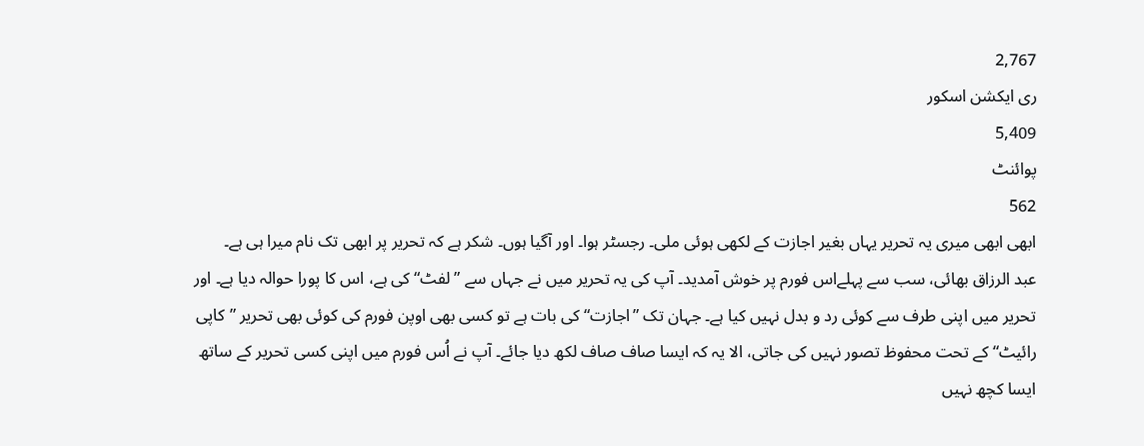2,767
ری ایکشن اسکور
5,409
پوائنٹ
562
ابھی ابھی میری یہ تحریر یہاں بغیر اجازت کے لکھی ہوئی ملی۔ رجسٹر ہوا۔ اور آگیا ہوں۔ شکر ہے کہ تحریر پر ابھی تک نام میرا ہی ہے۔
عبد الرزاق بھائی، سب سے پہلےاس فورم پر خوش آمدید۔ آپ کی یہ تحریر میں نے جہاں سے ”لفٹ“ کی ہے، اس کا پورا حوالہ دیا ہے۔ اور تحریر میں اپنی طرف سے کوئی رد و بدل نہیں کیا ہے۔ جہان تک ”اجازت“ کی بات ہے تو کسی بھی اوپن فورم کی کوئی بھی تحریر ”کاپی رائیٹ“ کے تحت محفوظ تصور نہیں کی جاتی، الا یہ کہ ایسا صاف صاف لکھ دیا جائے۔ آپ نے اُس فورم میں اپنی کسی تحریر کے ساتھ ایسا کچھ نہیں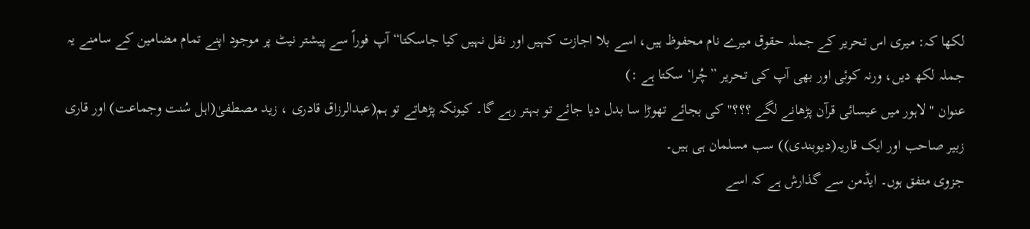لکھا کہ: میری اس تحریر کے جملہ حقوق میرے نام محفوظ ہیں، اسے بلا اجازت کہیں اور نقل نہیں کیا جاسکتا“ آپ فوراً سے پیشتر نیٹ پر موجود اپنے تمام مضامین کے سامنے یہ جملہ لکھ دیں، ورنہ کوئی اور بھی آپ کی تحریر ”چُرا‘ سکتا ہے :)
عنوان " لاہور میں عیسائی قرآن پڑھانے لگے ؟؟؟" کی بجائے تھوڑا سا بدل دیا جائے تو بہتر رہے گا۔ کیونکہ پڑھاتے تو ہم(عبدالرزاق قادری ، زید مصطفیٰ(اہل سُنت وجماعت) اور قاری زبیر صاحب اور ایک قاریہ(دیوبندی)) سب مسلمان ہی ہیں۔
جزوی متفق ہوں۔ ایڈمن سے گذارش ہے کہ اسے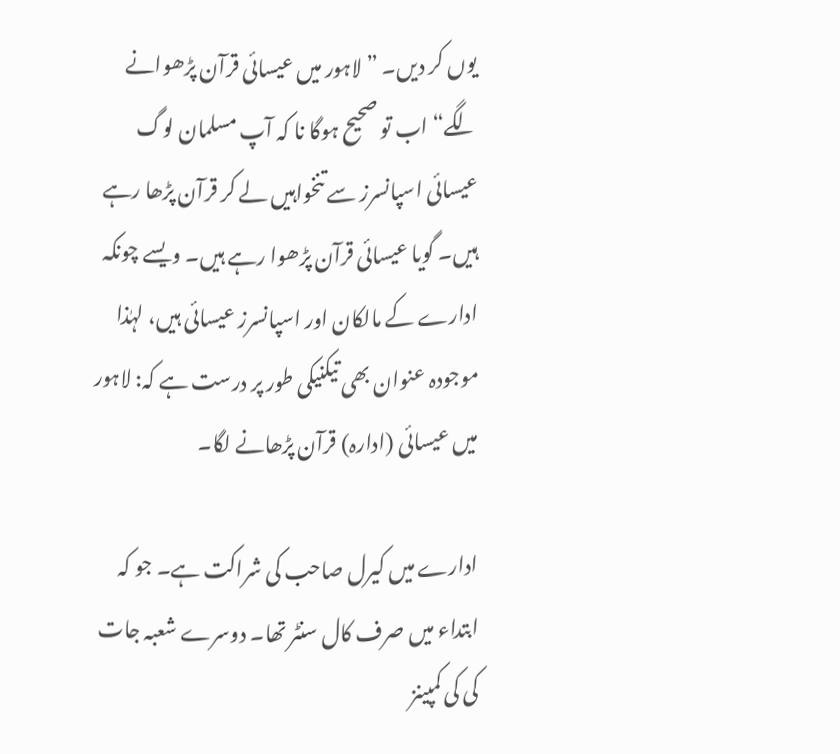یوں کر دیں۔ ”لاہور میں عیسائی قرآن پڑھوانے لگے“ اب تو صحیح ہوگا نا کہ آپ مسلمان لوگ عیسائی اسپانسرز سے تنخواہیں لے کر قرآن پڑھا رہے ہیں۔ گویا عیسائی قرآن پڑھوا رہے ہیں۔ ویسے چونکہ ادارے کے مالکان اور اسپانسرز عیسائی ہیں، لہٰذا موجودہ عنوان بھی تیکنیکی طور پر درست ہے کہ: لاہور میں عیسائی (ادارہ) قرآن پڑھانے لگا۔

ادارے میں کیرل صاحب کی شراکت ہے۔ جو کہ ابتداء میں صرف کال سنٹر تھا۔ دوسرے شعبہ جات کی کی کمپینز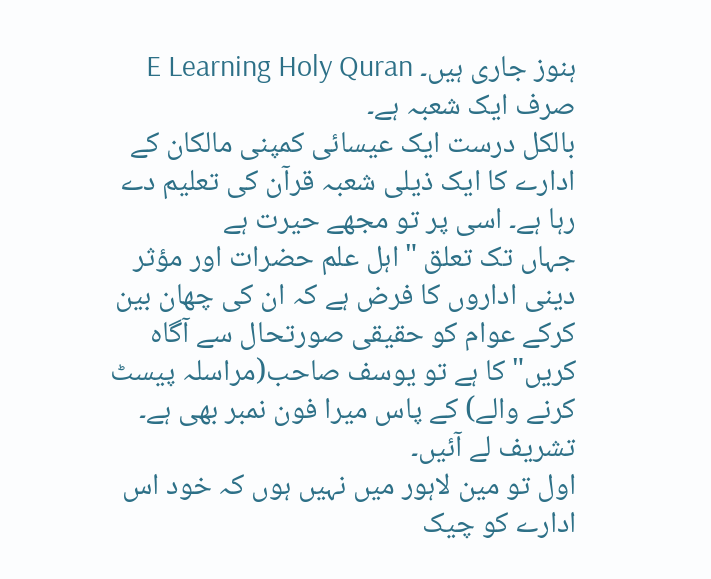ہنوز جاری ہیں۔ E Learning Holy Quran صرف ایک شعبہ ہے۔
بالکل درست ایک عیسائی کمپنی مالکان کے ادارے کا ایک ذیلی شعبہ قرآن کی تعلیم دے رہا ہے۔ اسی پر تو مجھے حیرت ہے
جہاں تک تعلق "اہل علم حضرات اور مؤثر دینی اداروں کا فرض ہے کہ ان کی چھان بین کرکے عوام کو حقیقی صورتحال سے آگاہ کریں" کا ہے تو یوسف صاحب(مراسلہ پیسٹ کرنے والے) کے پاس میرا فون نمبر بھی ہے۔ تشریف لے آئیں۔
اول تو مین لاہور میں نہیں ہوں کہ خود اس ادارے کو چیک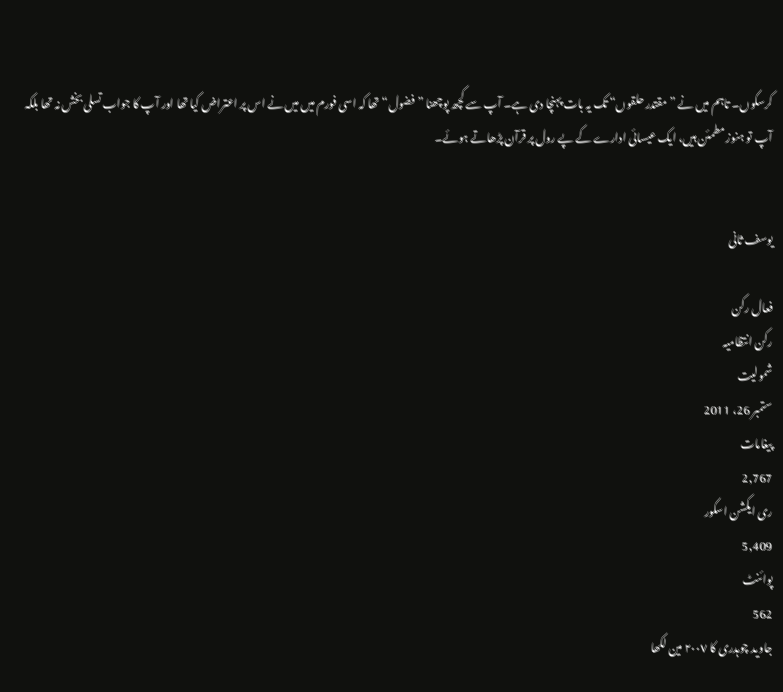کرسکوں۔ تاہم میں نے ”مقتدر حلقوں“ تک یہ بات پہنچا دی ہے۔ آپ سے کچھ پوچھنا ”فضول“ تھا کہ اسی فورم میں میں نے اس پر اعتراض کیا تھا اور آپ کا جواب تسلی بخش نہ تھا بلکہ آپ تو ہنوز مطمئن ہیں، ایک عیسائی ادارے کے پے رول پر قرآن پڑھاتے ہوئے۔


یوسف ثانی

فعال رکن
رکن انتظامیہ
شمولیت
ستمبر 26، 2011
پیغامات
2,767
ری ایکشن اسکور
5,409
پوائنٹ
562
جاوید چوہدری کا ٢٠٠٧ مین لکھا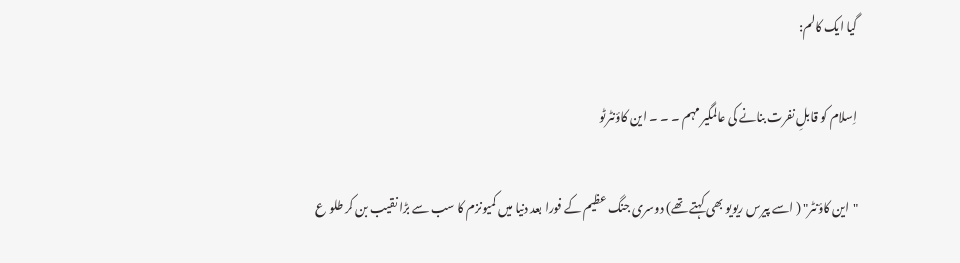گیا ایک کالم:

اِسلام کو قابلِ نفرت بنانے کی عالمگیر مہم ۔ ۔ ۔ این کاؤنٹرٹو

"این کاؤنٹر" ( اسے پیرس ریویو بھی کہتے تھے) دوسری جنگ عظیم کے فورا بعد دنیا میں کمیونزم کا سب سے بڑا نقیب بن کر طلو ع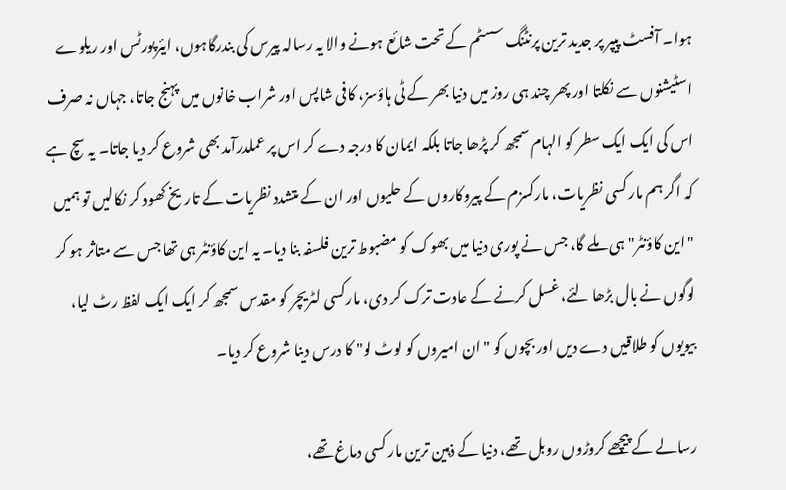ہوا۔ آفسٹ پیپر پر جدید ترین پرنٹنگ سسٹم کے تحت شائع ہونے والا یہ رسالہ پیرس کی بندرگاہوں، ایئرپورٹس اور ریلوے اسٹیشنوں سے نکلتا اور پھر چند ہی روز میں دنیا بھر کے ٹی ہاؤسز، کافی شاپس اور شراب خانوں میں پہنج جاتا، جہاں نہ صرف اس کی ایک ایک سطر کو الہام سمجھ کر پڑھا جاتا بلکہ ایمان کا درجہ دے کر اس پر عملدرآمد بھی شروع کر دیا جاتا۔ یہ سچ ہے کہ اگر ہم مار کسی نظریات، مارکسزم کے پیروکاروں کے حلیوں اور ان کے متشدد نظریات کے تاریخ کھود کر نکالیں تو ہمیں "این کاؤنٹر" ہی ملے گا، جس نے پوری دنیا میں بھوک کو مضبوط ترین فلسفہ بنا دیا۔ یہ این کاؤنٹر ہی تھا جس سے متاثر ہو کر لوگوں نے بال بڑھا لئے، غسل کرنے کے عادت ترک کر دی، مارکسی لٹریچر کو مقدس سمجھ کر ایک ایک لفظ رٹ لیا، بیویوں کو طلاقیں دے دیں اور بچوں کو "ان امیروں کو لوٹ لو" کا درس دینا شروع کر دیا۔

رسالے کے پیچھے کروڑوں روبل تھے، دنیا کے ذہین ترین مار کسی دماغ تھے،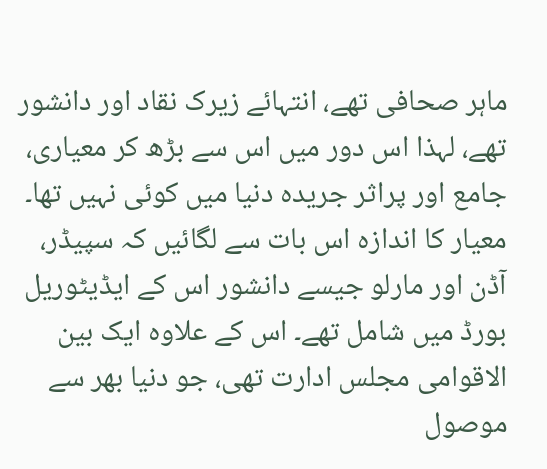ماہر صحافی تھے، انتہائے زیرک نقاد اور دانشور تھے، لہذا اس دور میں اس سے بڑھ کر معیاری، جامع اور پراثر جریدہ دنیا میں کوئی نہیں تھا۔ معیار کا اندازہ اس بات سے لگائیں کہ سپیڈر، آڈن اور مارلو جیسے دانشور اس کے ایڈیٹوریل بورڈ میں شامل تھے۔ اس کے علاوہ ایک بین الاقوامی مجلس ادارت تھی، جو دنیا بھر سے موصول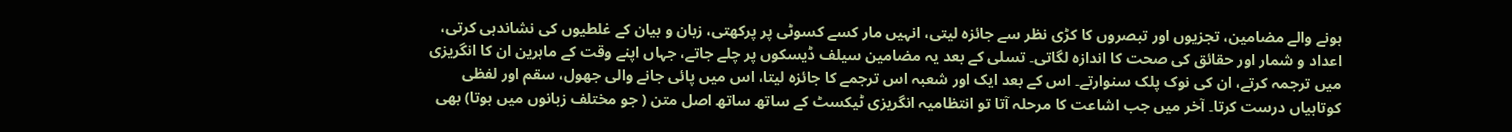ہونے والے مضامین، تجزیوں اور تبصروں کا کڑی نظر سے جائزہ لیتی، انہیں مار کسے کسوٹی پر پرکھتی، زبان و بیان کے غلطیوں کی نشاندہی کرتی، اعداد و شمار اور حقائق کی صحت کا اندازہ لگاتی۔ تسلی کے بعد یہ مضامین سیلف ڈیسکوں پر چلے جاتے، جہاں اپنے وقت کے ماہرین ان کا انگریزی میں ترجمہ کرتے، ان کی نوک پلک سنوارتے۔ اس کے بعد ایک اور شعبہ اس ترجمے کا جائزہ لیتا، اس میں پائی جانے والی جھول، سقم اور لفظی کوتاہیاں درست کرتا۔ آخر میں جب اشاعت کا مرحلہ آتا تو انتظامیہ انگریزی ٹیکسٹ کے ساتھ ساتھ اصل متن ( جو مختلف زبانوں میں ہوتا) بھی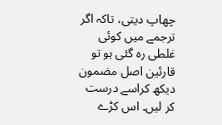چھاپ دیتی، تاکہ اگر ترجمے میں کوئی غلطی رہ گئی ہو تو قارئین اصل مضمون دیکھ کراسے درست کر لیں۔ اس کڑے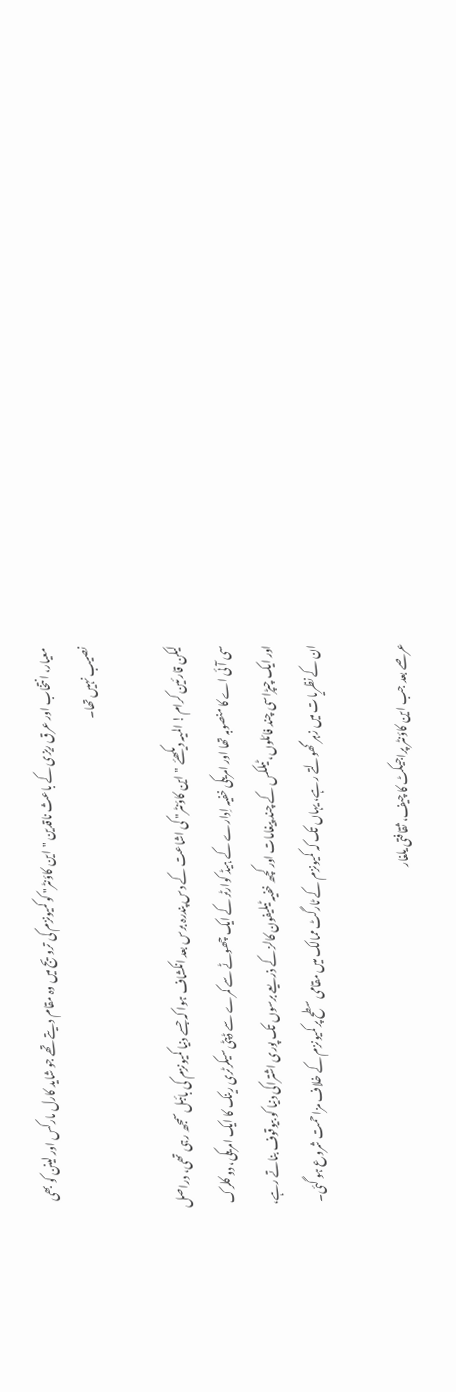معیار، انتخاب اور عرق ریزی کے باعث ناقدین "این کاؤنٹر" کو کمیونزم کی ترویج میں وہ مقام دیتے تھے جو شاید کارل مارکس اور لینن کو بھی نصیب نہیں تھا۔

لیکن قارئین کرام! المیہ دیکھئے "این کاؤنٹر" کی اشاعت کے دس پندرہ برس بعد انکشاف ہوا کہ جسے دنیا کمیونزم کی بائبل سمجھ رہی تھی، دراصل سی آئی اے کا منصوبہ تھا اور امریکی خفیہ اِدارے کے ہیڈ کوارٹر کے ایک چھوٹے سے کمرے سے ڈپٹی سیکرٹری رینک کا ایک امریکی، دو کلرک اور ایک چپڑاسی چند فائلوں، ٹیلکس کے چند پیغامات اور کچھ خفیہ ٹیلیفون کالز کے ذریعے برسوں تک پوری اشتراکی دنیا کو بیوقوف بناتے رہے، ان کے نظریات میں زہر گھولتے رہے، یہاں تک کہ کمیونزم کے ٹارگٹ ممالک میں مقامی سطح پر کمیونزم کے خلاف مزاحمت شروع ہو گئی۔

عرصے بعد جب این کاؤنٹر پراجیکٹ کا چیف، ثقافتی یلغار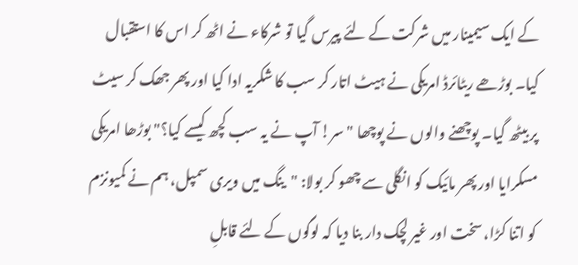کے ایک سیمینار میں شرکت کے لئے پیرس گیا تو شرکاء نے اٹھ کر اس کا استقبال کیا۔ بوڑھے ریٹائرڈ امریکی نے ہیٹ اتار کر سب کا شکریہ ادا کیا اور پھر جھک کر سیٹ پر بیٹھ گیا۔ پوچھنے والوں نے پوچھا "سر! آپ نے یہ سب کچھ کیسے کیا؟" بوڑھا امریکی مسکرایا اور پھر مائیک کو انگلی سے چھو کر بولا: "ینگ میں ویری سمپل، ہم نے کمیونزم کو اتنا کڑا، سخت اور غیر لچک دار بنا دیا کہ لوگوں کے لئے قابلِ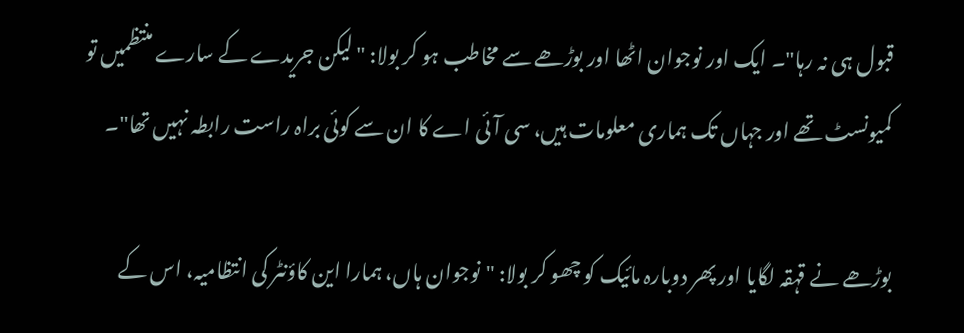قبول ہی نہ رہا"۔ ایک اور نوجوان اٹھا اور بوڑھے سے مخاطب ہو کر بولا: "لیکن جریدے کے سارے منتظمیں تو کمیونسٹ تھے اور جہاں تک ہماری معلومات ہیں، سی آئی اے کا ان سے کوئی براہ راست رابطہ نہیں تھا"۔

بوڑھے نے قہقہ لگایا اور پھر دوبارہ مائیک کو چھو کر بولا: "نوجوان ہاں، ہمارا این کاؤنٹر کی انتظامیہ، اس کے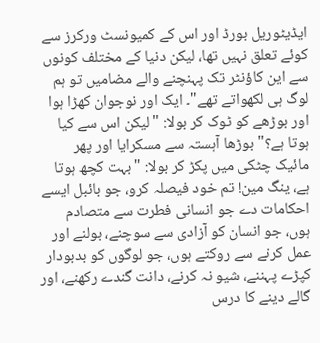ایڈیٹوریل بورڈ اور اس کے کمیونسٹ ورکرز سے کوئے تعلق نہیں تھا، لیکن دنیا کے مختلف کونوں سے این کاؤنٹر تک پہنچنے والے مضامیں تو ہم لوگ ہی لکھواتے تھے"۔ ایک اور نوجوان کھڑا ہوا اور بوڑھے کو ٹوک کر بولا: "لیکن اس سے کیا ہوتا ہے؟" بوڑھا آہستہ سے مسکرایا اور پھر مائیک چٹکی میں پکڑ کر بولا: "بہت کچھ ہوتا ہے، ینگ مین! تم خود فیصلہ کرو، جو بائبل ایسے احکامات دے جو انسانی فطرت سے متصادم ہوں، جو انسان کو آزادی سے سوچنے، بولنے اور عمل کرنے سے روکتے ہوں، جو لوگوں کو بدبودار کپڑے پہننے، شیو نہ کرنے، دانت گندے رکھنے، اور گالے دینے کا درس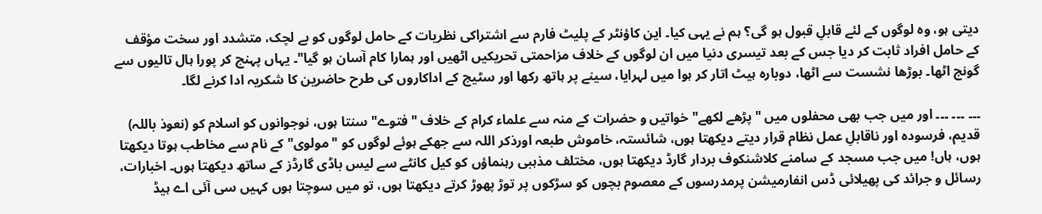دیتی ہو، وہ لوگوں کے لئے قابلِ قبول ہو گی؟ ہم نے یہی کیا۔ این کاؤنٹر کے پلیٹ فارم سے اشتراکی نظریات کے حامل لوگوں کو بے لچک، متشدد اور سخت مؤقف کے حامل افراد ثابت کر دیا جس کے بعد تیسری دنیا میں ان لوگوں کے خلاف مزاحمتی تحریکیں اٹھیں اور ہمارا کام آسان ہو گیا"۔ یہاں پہنچ کر پورا ہال تالیوں سے گونج اٹھا۔ بوڑھا نشست سے اٹھا، دوبارہ ہیٹ اتار کر ہوا میں لہرایا، سینے پر ہاتھ رکھا اور سٹیج کے اداکاروں کی طرح حاضرین کا شکریہ ادا کرنے لگا۔

۔۔۔ ۔۔۔ ۔۔۔ اور میں جب بھی محفلوں میں "پڑھے لکھے" خواتیں و حضرات کے منہ سے علماء کرام کے خلاف "فتوے" سنتا ہوں، نوجوانوں کو اسلام کو (نعوذ باللہ) قدیم، فرسودہ اور ناقابلِ عمل نظام قرار دیتے دیکھتا ہوں، شائستہ، خاموش طبعہ اورذکر اللہ سے جھکے ہوئے لوگوں کو "مولوی" کے نام سے مخاطب ہوتا دیکھتا ہوں، ہاں! میں جب مسجد کے سامنے کلاشنکوف بردار گارڈ دیکھتا ہوں، مختلف مذہبی رہنماؤں کو کیل کانٹے سے لیس باڈی گارڈز کے ساتھ دیکھتا ہوں۔ اخبارات، رسائل و جرائد کی پھیلائی ڈس انفارمیشن پرمدرسوں کے معصوم بچوں کو سڑکوں پر توڑ پھوڑ کرتے دیکھتا ہوں، تو میں سوچتا ہوں کہیں سی آئی اے ہیڈ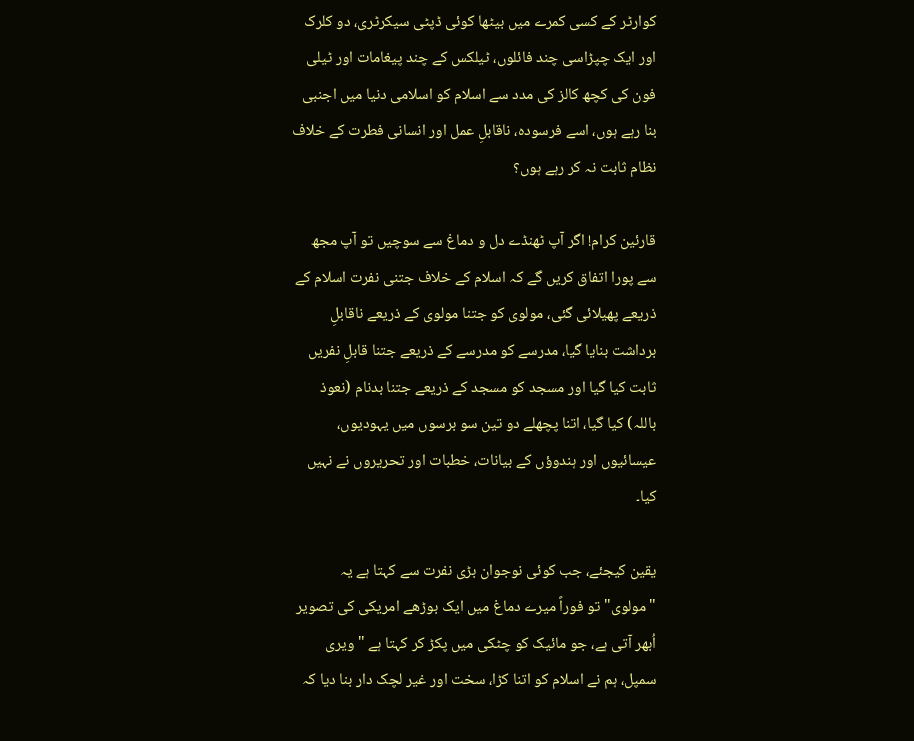کوارٹر کے کسی کمرے میں بیٹھا کوئی ڈپٹی سیکرٹری، دو کلرک اور ایک چپڑاسی چند فائلوں، ٹیلکس کے چند پیغامات اور ٹیلی فون کی کچھ کالز کی مدد سے اسلام کو اسلامی دنیا میں اجنبی بنا رہے ہوں، اسے فرسودہ، ناقابلِ عمل اور انسانی فطرت کے خلاف نظام ثابت نہ کر رہے ہوں؟

قارئین کرام! اگر آپ ٹھنڈے دل و دماغ سے سوچیں تو آپ مجھ سے پورا اتفاق کریں گے کہ اسلام کے خلاف جتنی نفرت اسلام کے ذریعے پھیلائی گئی، مولوی کو جتنا مولوی کے ذریعے ناقابلِ برداشت بنایا گیا، مدرسے کو مدرسے کے ذریعے جتنا قابلِ نفریں ثابت کیا گیا اور مسجد کو مسجد کے ذریعے جتنا بدنام (نعوذ باللہ) کیا گیا، اتنا پچھلے دو تین سو برسوں میں یہودیوں، عیسائیوں اور ہندوؤں کے بیانات، خطبات اور تحریروں نے نہیں کیا۔

یقین کیجئے، جب کوئی نوجوان بڑی نفرت سے کہتا ہے یہ "مولوی" تو فوراً میرے دماغ میں ایک بوڑھے امریکی کی تصویر اُبھر آتی ہے، جو مائیک کو چٹکی میں پکڑ کر کہتا ہے " ویری سمپل، ہم نے اسلام کو اتنا کڑا، سخت اور غیر لچک دار بنا دیا کہ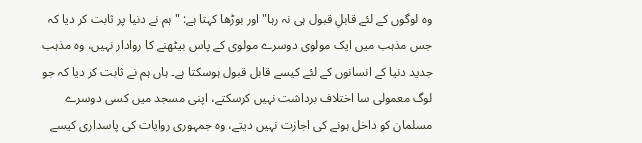وہ لوگوں کے لئے قابلِ قبول ہی نہ رہا" اور بوڑھا کہتا ہے: " ہم نے دنیا پر ثابت کر دیا کہ جس مذہب میں ایک مولوی دوسرے مولوی کے پاس بیٹھنے کا روادار نہیں، وہ مذہب جدید دنیا کے انسانوں کے لئے کیسے قابل قبول ہوسکتا ہے۔ ہاں ہم نے ثابت کر دیا کہ جو لوگ معمولی سا اختلاف برداشت نہیں کرسکتے، اپنی مسجد میں کسی دوسرے مسلمان کو داخل ہونے کی اجازت نہیں دیتے، وہ جمہوری روایات کی پاسداری کیسے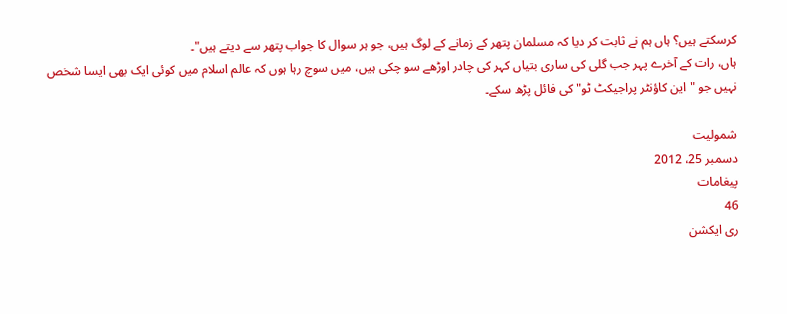کرسکتے ہیں؟ ہاں ہم نے ثابت کر دیا کہ مسلمان پتھر کے زمانے کے لوگ ہیں، جو ہر سوال کا جواب پتھر سے دیتے ہیں"۔
ہاں، رات کے آخرے پہر جب گلی کی ساری بتیاں کہر کی چادر اوڑھے سو چکی ہیں، میں سوچ رہا ہوں کہ عالم اسلام میں کوئی ایک بھی ایسا شخص نہیں جو "این کاؤنٹر پراجیکٹ ٹو" کی فائل پڑھ سکے۔

شمولیت
دسمبر 25، 2012
پیغامات
46
ری ایکشن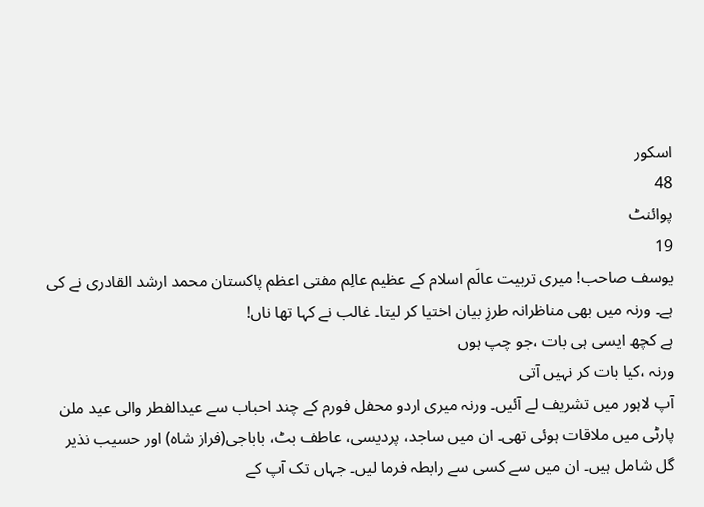اسکور
48
پوائنٹ
19
یوسف صاحب! میری تربیت عالَم اسلام کے عظیم عالِم مفتی اعظم پاکستان محمد ارشد القادری نے کی ہے۔ ورنہ میں بھی مناظرانہ طرزِ بیان اختیا کر لیتا۔ غالب نے کہا تھا ناں!
ہے کچھ ایسی ہی بات ،جو چپ ہوں
ورنہ ،کیا بات کر نہیں آتی
آپ لاہور میں تشریف لے آئیں۔ ورنہ میری اردو محفل فورم کے چند احباب سے عیدالفطر والی عید ملن پارٹی میں ملاقات ہوئی تھی۔ ان میں ساجد، پردیسی، عاطف بٹ، باباجی(فراز شاہ) اور حسیب نذیر گل شامل ہیں۔ ان میں سے کسی سے رابطہ فرما لیں۔ جہاں تک آپ کے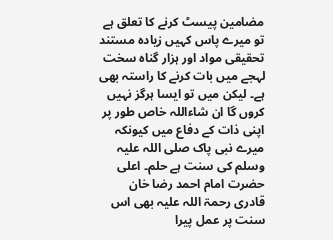مضامین پیسٹ کرنے کا تعلق ہے تو میرے پاس کہیں زیادہ مستند تحقیقی مواد اور ہزار گناہ سخت لہجے میں بات کرنے کا راستہ بھی ہے۔ لیکن میں تو ایسا ہرگز نہیں کروں گا ان شاءاللہ خاص طور پر اپنی ذات کے دفاع میں کیونکہ میرے نبی پاک صلی اللہ علیہ وسلم کی سنت ہے حلم۔ اعلی حضرت امام احمد رضا خان قادری رحمۃ اللہ علیہ بھی اس سنت پر عمل پیرا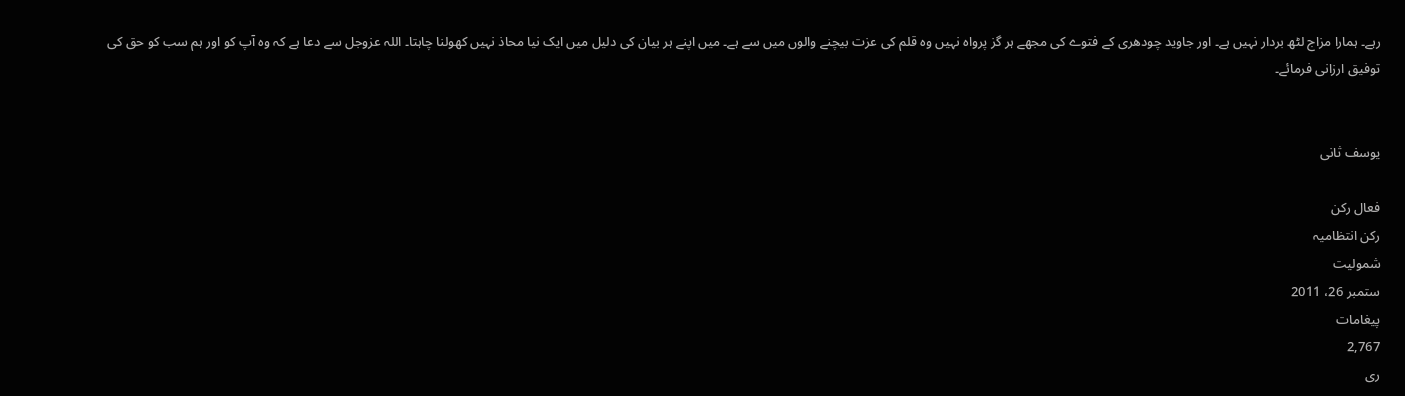رہے۔ ہمارا مزاج لٹھ بردار نہیں ہے۔ اور جاوید چودھری کے فتوے کی مجھے ہر گز پرواہ نہیں وہ قلم کی عزت بیچنے والوں میں سے ہے۔ میں اپنے ہر بیان کی دلیل میں ایک نیا محاذ نہیں کھولنا چاہتا۔ اللہ عزوجل سے دعا ہے کہ وہ آپ کو اور ہم سب کو حق کی توفیق ارزانی فرمائے۔


یوسف ثانی

فعال رکن
رکن انتظامیہ
شمولیت
ستمبر 26، 2011
پیغامات
2,767
ری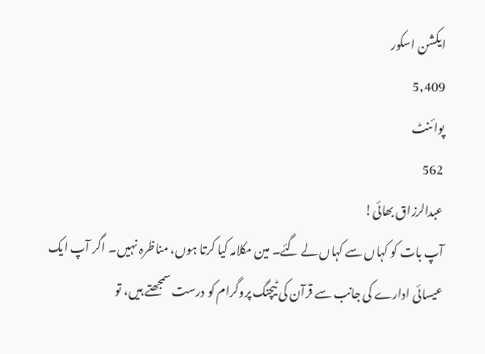ایکشن اسکور
5,409
پوائنٹ
562
عبدالرزاق بھائی!
آپ بات کو کہاں سے کہاں لے گئے۔ مین مکلامہ کیا کرتا ہوں، مناظرہ نہیں۔ اگر آپ ایک عیسائی ادارے کی جانب سے قرآن کی ٹیچنگ پروگرام کو درست سمجھتے ہیں، تو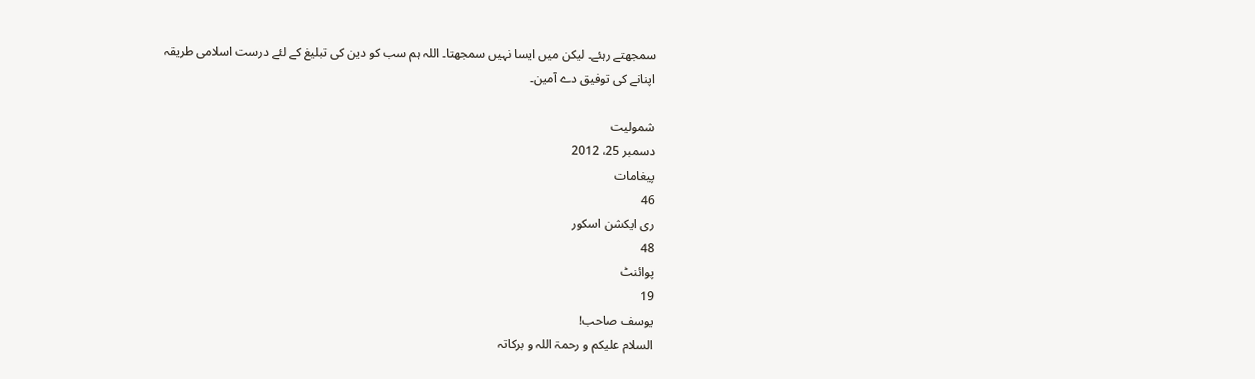سمجھتے رہئے۔ لیکن میں ایسا نہیں سمجھتا۔ اللہ ہم سب کو دین کی تبلیغ کے لئے درست اسلامی طریقہ اپنانے کی توفیق دے آمین۔

شمولیت
دسمبر 25، 2012
پیغامات
46
ری ایکشن اسکور
48
پوائنٹ
19
یوسف صاحب!
السلام علیکم و رحمۃ اللہ و برکاتہ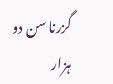گزرنا سن دو ہزار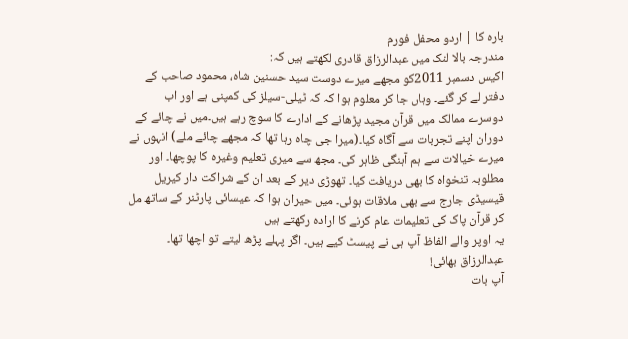بارہ کا | اردو محفل فورم
مندرجہ بالا لنک میں عبدالرزاق قادری لکھتے ہیں کہ:
اکیس دسمبر 2011کو مجھے میرے دوست سید حسنین شاہ، محمود صاحب کے دفتر لے کر گئے۔ وہاں جا کر معلوم ہوا کہ کہ ٹیلی-سیلز کی کمپنی ہے اور اب دوسرے ممالک میں قرآن مجید پڑھانے کے ادارے کا سوچ رہے ہیں۔میں نے چائے کے دوران اپنے تجربات سے آگاہ کیا۔(میرا جی چاہ رہا تھا کہ مجھے چائے ملے) انہوں نے میرے خیالات سے ہم آہنگی ظاہر کی۔ مجھ سے میری تعلیم وغیرہ کا پوچھا۔ اور مطلوبہ تنخواہ کا بھی دریافت کیا۔ تھوڑی دیر کے بعد ان کے شراکت دار کیریل قیسیڈی جارج سے بھی ملاقات ہوئی۔ میں حیران ہوا کہ عیسائی پارٹنر کے ساتھ مل کر قرآن پاک کی تعلیمات عام کرنے کا ارادہ رکھتے ہیں
یہ اوپر والے الفاظ آپ ہی نے پیسٹ کیے ہیں۔ اگر پہلے پڑھ لیتے تو اچھا تھا۔
عبدالرزاق بھائی!
آپ بات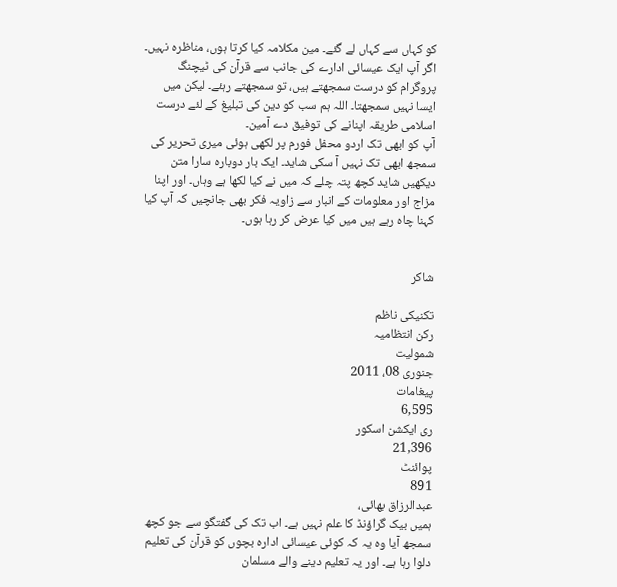کو کہاں سے کہاں لے گئے۔ مین مکلامہ کیا کرتا ہوں، مناظرہ نہیں۔ اگر آپ ایک عیسائی ادارے کی جانب سے قرآن کی ٹیچنگ پروگرام کو درست سمجھتے ہیں، تو سمجھتے رہئے۔ لیکن میں ایسا نہیں سمجھتا۔ اللہ ہم سب کو دین کی تبلیغ کے لئے درست اسلامی طریقہ اپنانے کی توفیق دے آمین۔
آپ کو ابھی تک اردو محفل فورم پر لکھی ہوئی میری تحریر کی سمجھ ابھی تک نہیں آ سکی شاید۔ ایک بار دوبارہ سارا متن دیکھیں شاید کچھ پتہ چلے کہ میں نے کیا لکھا ہے وہاں۔ اور اپنا مزاج اور معلومات کے انبار سے زاویہ فکر بھی جانچیں کہ آپ کیا کہنا چاہ رہے ہیں میں کیا عرض کر رہا ہوں۔


شاکر

تکنیکی ناظم
رکن انتظامیہ
شمولیت
جنوری 08، 2011
پیغامات
6,595
ری ایکشن اسکور
21,396
پوائنٹ
891
عبدالرزاق بھائی،
ہمیں بیک گراؤنڈ کا علم نہیں ہے۔ اب تک کی گفتگو سے جو کچھ سمجھ آیا وہ یہ کہ کوئی عیسائی ادارہ بچوں کو قرآن کی تعلیم دلوا رہا ہے۔ اور یہ تعلیم دینے والے مسلمان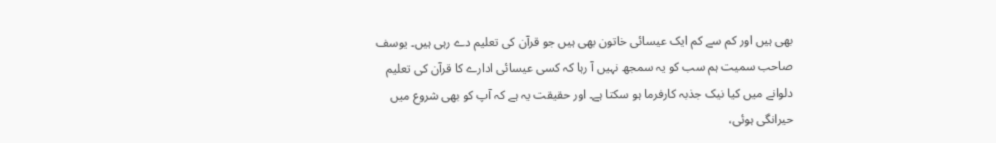بھی ہیں اور کم سے کم ایک عیسائی خاتون بھی ہیں جو قرآن کی تعلیم دے رہی ہیں۔ یوسف صاحب سمیت ہم سب کو یہ سمجھ نہیں آ رہا کہ کسی عیسائی ادارے کا قرآن کی تعلیم دلوانے میں کیا نیک جذبہ کارفرما ہو سکتا ہے۔ اور حقیقت یہ ہے کہ آپ کو بھی شروع میں حیرانگی ہوئی،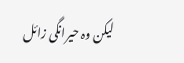لیکن وہ حیرانگی زائل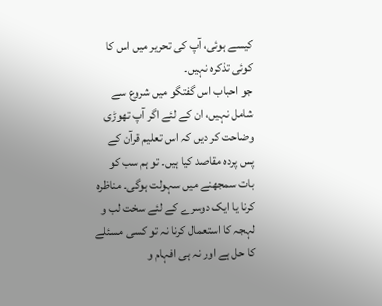کیسے ہوئی، آپ کی تحریر میں اس کا کوئی تذکرہ نہیں۔
جو احباب اس گفتگو میں شروع سے شامل نہیں، ان کے لئے اگر آپ تھوڑی وضاحت کر دیں کہ اس تعلیم قرآن کے پس پردہ مقاصد کیا ہیں۔ تو ہم سب کو بات سمجھنے میں سہولت ہوگی۔ مناظرہ کرنا یا ایک دوسرے کے لئے سخت لب و لہجہ کا استعمال کرنا نہ تو کسی مسئلے کا حل ہے اور نہ ہی افہام و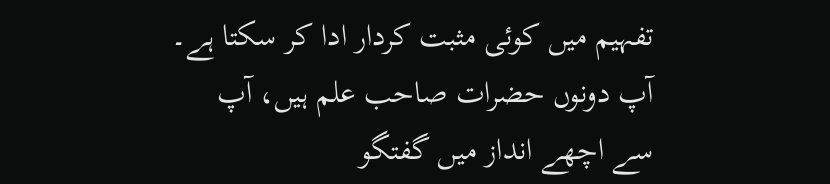تفہیم میں کوئی مثبت کردار ادا کر سکتا ہے۔ آپ دونوں حضرات صاحب علم ہیں، آپ سے اچھے انداز میں گفتگو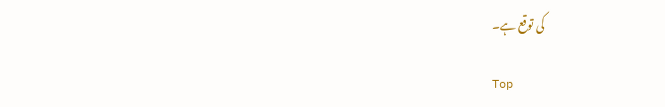کی توقع ہے۔

Top